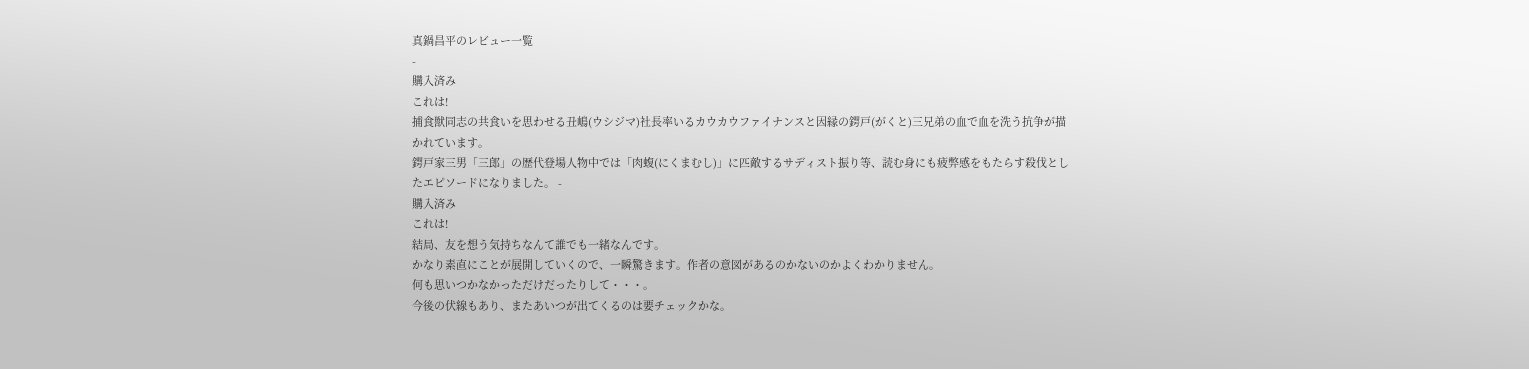真鍋昌平のレビュー一覧
-
購入済み
これは!
捕食獣同志の共食いを思わせる丑嶋(ウシジマ)社長率いるカウカウファイナンスと因縁の鍔戸(がくと)三兄弟の血で血を洗う抗争が描かれています。
鍔戸家三男「三郎」の歴代登場人物中では「肉蝮(にくまむし)」に匹敵するサディスト振り等、読む身にも疲弊感をもたらす殺伐としたエピソードになりました。 -
購入済み
これは!
結局、友を想う気持ちなんて誰でも一緒なんです。
かなり素直にことが展開していくので、一瞬驚きます。作者の意図があるのかないのかよくわかりません。
何も思いつかなかっただけだったりして・・・。
今後の伏線もあり、またあいつが出てくるのは要チェックかな。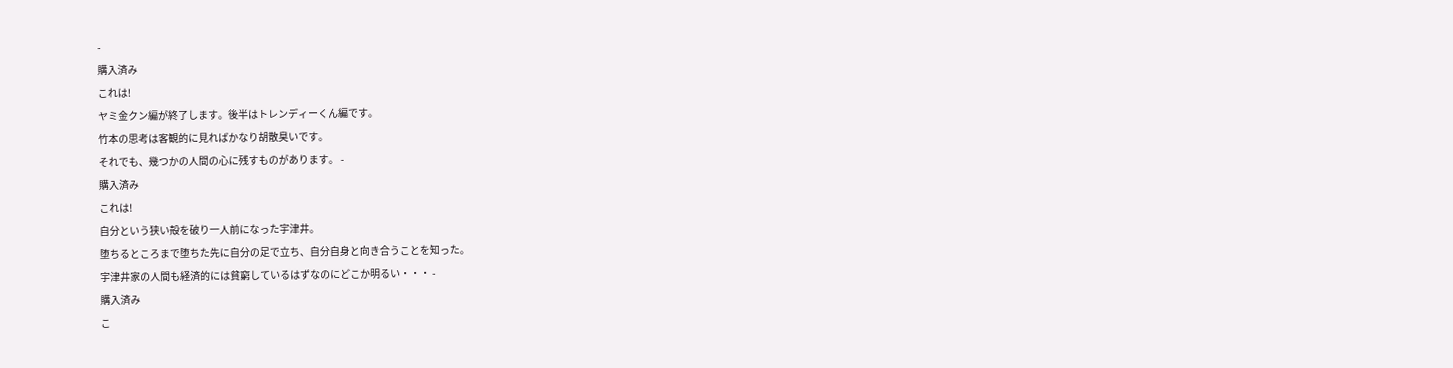-
購入済み
これは!
ヤミ金クン編が終了します。後半はトレンディーくん編です。
竹本の思考は客観的に見ればかなり胡散臭いです。
それでも、幾つかの人間の心に残すものがあります。 -
購入済み
これは!
自分という狭い殻を破り一人前になった宇津井。
堕ちるところまで堕ちた先に自分の足で立ち、自分自身と向き合うことを知った。
宇津井家の人間も経済的には貧窮しているはずなのにどこか明るい・・・ -
購入済み
こ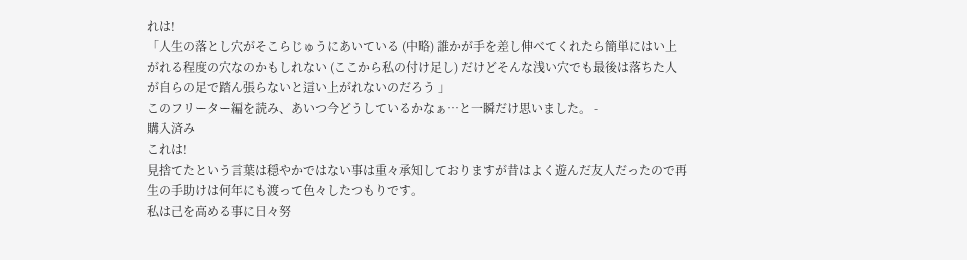れは!
「人生の落とし穴がそこらじゅうにあいている (中略) 誰かが手を差し伸べてくれたら簡単にはい上がれる程度の穴なのかもしれない (ここから私の付け足し) だけどそんな浅い穴でも最後は落ちた人が自らの足で踏ん張らないと這い上がれないのだろう 」
このフリーター編を読み、あいつ今どうしているかなぁ…と一瞬だけ思いました。 -
購入済み
これは!
見捨てたという言葉は穏やかではない事は重々承知しておりますが昔はよく遊んだ友人だったので再生の手助けは何年にも渡って色々したつもりです。
私は己を高める事に日々努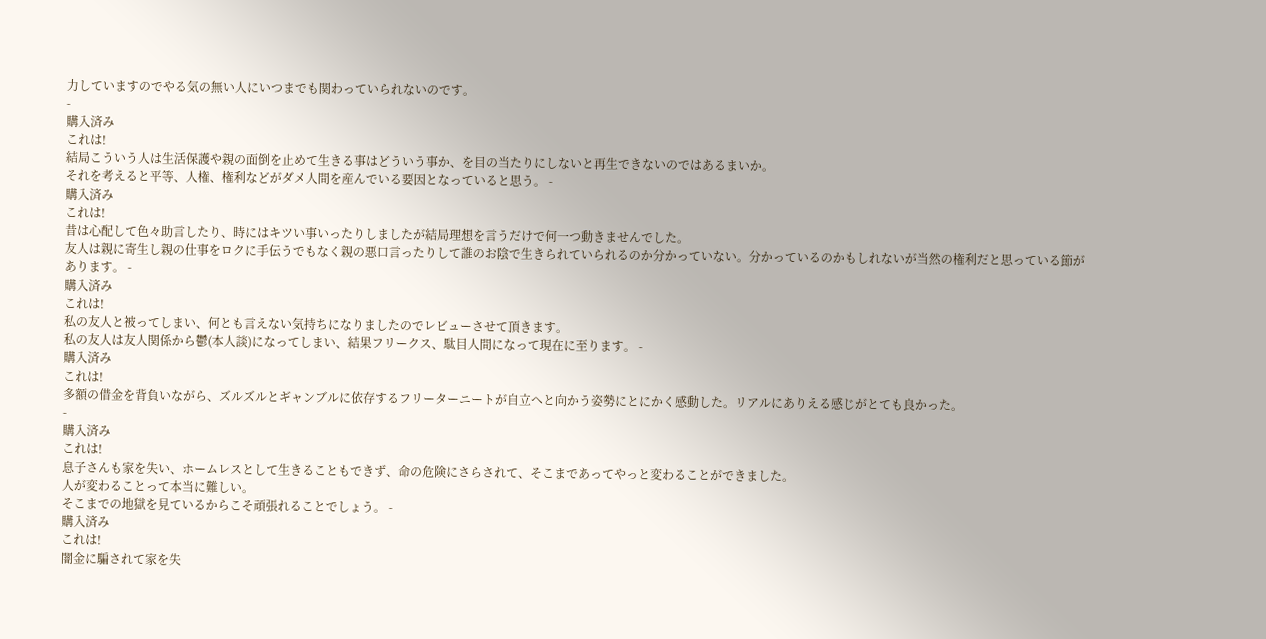力していますのでやる気の無い人にいつまでも関わっていられないのです。
-
購入済み
これは!
結局こういう人は生活保護や親の面倒を止めて生きる事はどういう事か、を目の当たりにしないと再生できないのではあるまいか。
それを考えると平等、人権、権利などがダメ人間を産んでいる要因となっていると思う。 -
購入済み
これは!
昔は心配して色々助言したり、時にはキツい事いったりしましたが結局理想を言うだけで何一つ動きませんでした。
友人は親に寄生し親の仕事をロクに手伝うでもなく親の悪口言ったりして誰のお陰で生きられていられるのか分かっていない。分かっているのかもしれないが当然の権利だと思っている節があります。 -
購入済み
これは!
私の友人と被ってしまい、何とも言えない気持ちになりましたのでレビューさせて頂きます。
私の友人は友人関係から鬱(本人談)になってしまい、結果フリークス、駄目人間になって現在に至ります。 -
購入済み
これは!
多額の借金を背負いながら、ズルズルとギャンブルに依存するフリーターニートが自立へと向かう姿勢にとにかく感動した。リアルにありえる感じがとても良かった。
-
購入済み
これは!
息子さんも家を失い、ホームレスとして生きることもできず、命の危険にさらされて、そこまであってやっと変わることができました。
人が変わることって本当に難しい。
そこまでの地獄を見ているからこそ頑張れることでしょう。 -
購入済み
これは!
闇金に騙されて家を失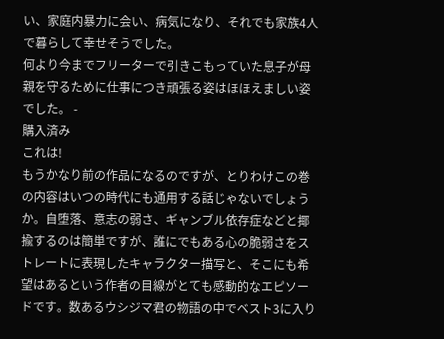い、家庭内暴力に会い、病気になり、それでも家族4人で暮らして幸せそうでした。
何より今までフリーターで引きこもっていた息子が母親を守るために仕事につき頑張る姿はほほえましい姿でした。 -
購入済み
これは!
もうかなり前の作品になるのですが、とりわけこの巻の内容はいつの時代にも通用する話じゃないでしょうか。自堕落、意志の弱さ、ギャンブル依存症などと揶揄するのは簡単ですが、誰にでもある心の脆弱さをストレートに表現したキャラクター描写と、そこにも希望はあるという作者の目線がとても感動的なエピソードです。数あるウシジマ君の物語の中でベスト3に入り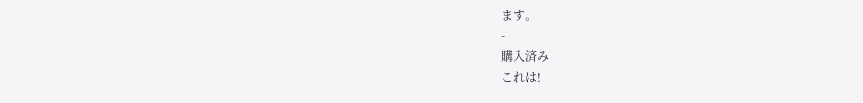ます。
-
購入済み
これは!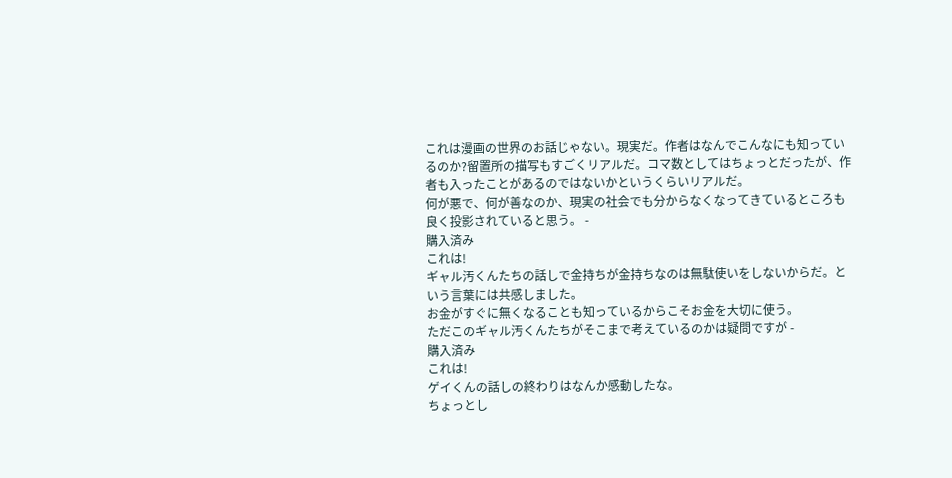これは漫画の世界のお話じゃない。現実だ。作者はなんでこんなにも知っているのか?留置所の描写もすごくリアルだ。コマ数としてはちょっとだったが、作者も入ったことがあるのではないかというくらいリアルだ。
何が悪で、何が善なのか、現実の社会でも分からなくなってきているところも良く投影されていると思う。 -
購入済み
これは!
ギャル汚くんたちの話しで金持ちが金持ちなのは無駄使いをしないからだ。という言葉には共感しました。
お金がすぐに無くなることも知っているからこそお金を大切に使う。
ただこのギャル汚くんたちがそこまで考えているのかは疑問ですが -
購入済み
これは!
ゲイくんの話しの終わりはなんか感動したな。
ちょっとし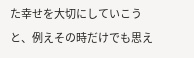た幸せを大切にしていこうと、例えその時だけでも思え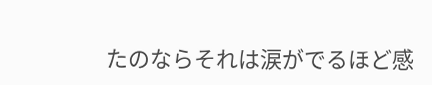たのならそれは涙がでるほど感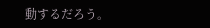動するだろう。